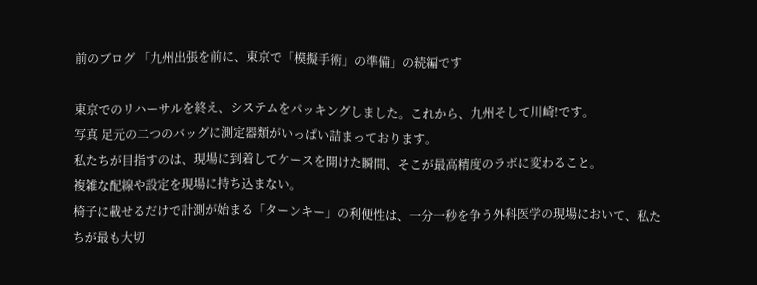前のブログ 「九州出張を前に、東京で「模擬手術」の準備」の続編です

東京でのリハーサルを終え、システムをパッキングしました。これから、九州そして川崎!です。
写真 足元の二つのバッグに測定器類がいっぱい詰まっております。
私たちが目指すのは、現場に到着してケースを開けた瞬間、そこが最高精度のラボに変わること。
複雑な配線や設定を現場に持ち込まない。
椅子に載せるだけで計測が始まる「ターンキー」の利便性は、一分一秒を争う外科医学の現場において、私たちが最も大切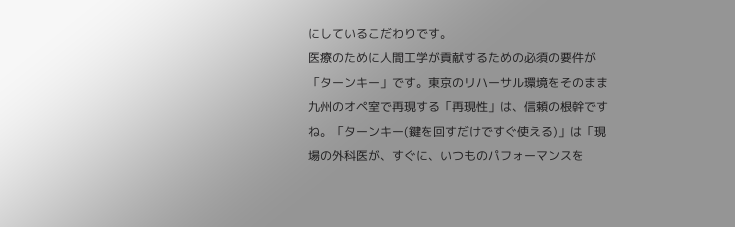にしているこだわりです。
医療のために人間工学が貢献するための必須の要件が「ターンキー」です。東京のリハーサル環境をそのまま九州のオペ室で再現する「再現性」は、信頼の根幹ですね。「ターンキー(鍵を回すだけですぐ使える)」は「現場の外科医が、すぐに、いつものパフォーマンスを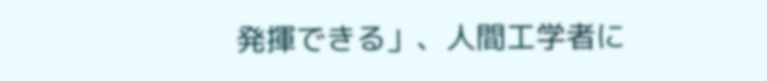発揮できる」、人間工学者に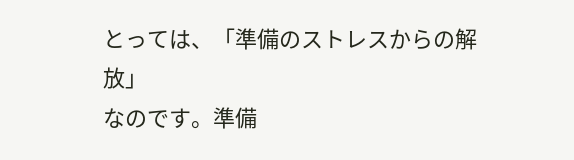とっては、「準備のストレスからの解放」
なのです。準備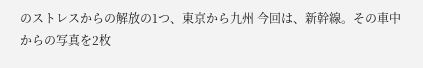のストレスからの解放の1つ、東京から九州 今回は、新幹線。その車中からの写真を2枚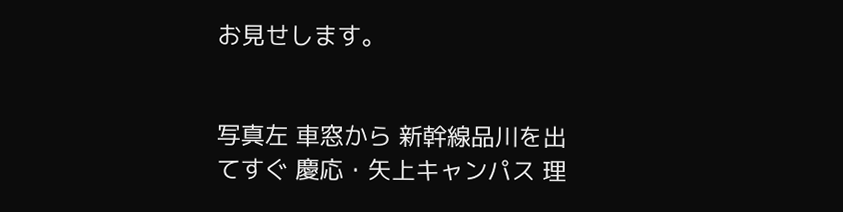お見せします。


写真左 車窓から 新幹線品川を出てすぐ 慶応・矢上キャンパス 理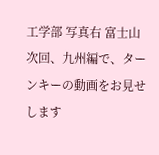工学部 写真右 富士山
次回、九州編で、ターンキーの動画をお見せします